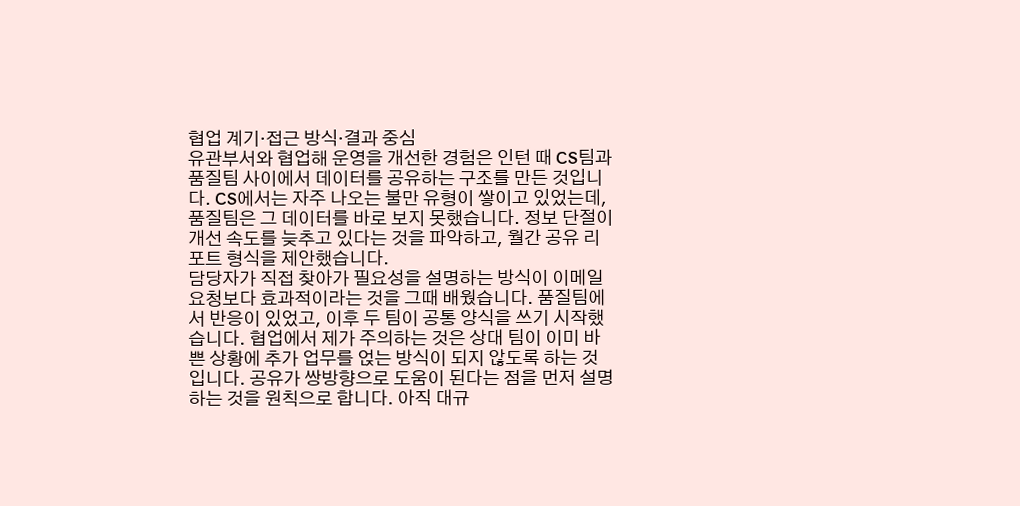협업 계기·접근 방식·결과 중심
유관부서와 협업해 운영을 개선한 경험은 인턴 때 CS팀과 품질팀 사이에서 데이터를 공유하는 구조를 만든 것입니다. CS에서는 자주 나오는 불만 유형이 쌓이고 있었는데, 품질팀은 그 데이터를 바로 보지 못했습니다. 정보 단절이 개선 속도를 늦추고 있다는 것을 파악하고, 월간 공유 리포트 형식을 제안했습니다.
담당자가 직접 찾아가 필요성을 설명하는 방식이 이메일 요청보다 효과적이라는 것을 그때 배웠습니다. 품질팀에서 반응이 있었고, 이후 두 팀이 공통 양식을 쓰기 시작했습니다. 협업에서 제가 주의하는 것은 상대 팀이 이미 바쁜 상황에 추가 업무를 얹는 방식이 되지 않도록 하는 것입니다. 공유가 쌍방향으로 도움이 된다는 점을 먼저 설명하는 것을 원칙으로 합니다. 아직 대규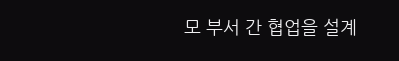모 부서 간 협업을 설계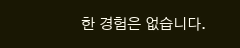한 경험은 없습니다.